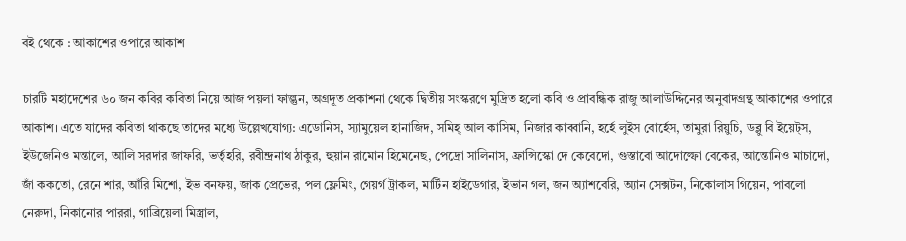বই থেকে : আকাশের ওপারে আকাশ

চারটি মহাদেশের ৬০ জন কবির কবিতা নিয়ে আজ পয়লা ফাল্গুন, অগ্রদূত প্রকাশনা থেকে দ্বিতীয় সংস্করণে মুদ্রিত হলো কবি ও প্রাবন্ধিক রাজু আলাউদ্দিনের অনুবাদগ্রন্থ আকাশের ওপারে আকাশ। এতে যাদের কবিতা থাকছে তাদের মধ্যে উল্লেখযোগ্য: এডোনিস, স্যামুয়েল হানাজিদ, সমিহ্ আল কাসিম, নিজার কাব্বানি, হর্হে লুইস বোর্হেস, তামুরা রিয়ুচি, ডব্লু বি ইয়েট্স, ইউজেনিও মন্তালে, আলি সরদার জাফরি, ভর্তৃহরি, রবীন্দ্রনাথ ঠাকুর, হুয়ান রামোন হিমেনেছ, পেদ্রো সালিনাস, ফ্রান্সিস্কো দে কেবেদো, গুস্তাবো আদোল্ফো বেকের, আন্তোনিও মাচাদো, জাঁ ককতো, রেনে শার, আঁরি মিশো, ইভ বনফয়, জাক প্রেভের, পল ফ্লেমিং, গেয়র্গ ট্রাকল, মার্টিন হাইডেগার, ইভান গল, জন অ্যাশবেরি, অ্যান সেক্সটন, নিকোলাস গিয়েন, পাবলো নেরুদা, নিকানোর পাররা, গাব্রিয়েলা মিস্ত্রাল,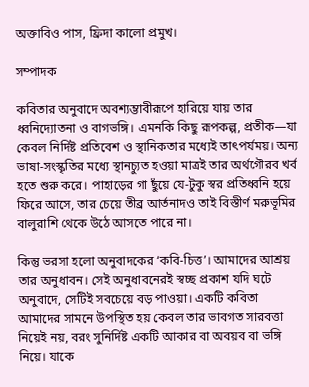অক্তাবিও পাস, ফ্রিদা কালো প্রমুখ।

সম্পাদক

কবিতার অনুবাদে অবশ্যম্ভাবীরূপে হারিয়ে যায় তার ধ্বনিদ্যোতনা ও বাগভঙ্গি। এমনকি কিছু রূপকল্প, প্রতীক—যা কেবল নির্দিষ্ট প্রতিবেশ ও স্থানিকতার মধ্যেই তাৎপর্যময়। অন্য ভাষা-সংস্কৃতির মধ্যে স্থানচ্যুত হওয়া মাত্রই তার অর্থগৌরব খর্ব হতে শুরু করে। পাহাড়ের গা ছুঁয়ে যে-টুকু স্বর প্রতিধ্বনি হয়ে ফিরে আসে, তার চেয়ে তীব্র আর্তনাদও তাই বিস্তীর্ণ মরুভূমির বালুরাশি থেকে উঠে আসতে পারে না।

কিন্তু ভরসা হলো অনুবাদকের ‘কবি-চিত্ত’। আমাদের আশ্রয় তার অনুধাবন। সেই অনুধাবনেরই স্বচ্ছ প্রকাশ যদি ঘটে অনুবাদে, সেটিই সবচেয়ে বড় পাওয়া। একটি কবিতা আমাদের সামনে উপস্থিত হয় কেবল তার ভাবগত সারবত্তা নিয়েই নয়, বরং সুনির্দিষ্ট একটি আকার বা অবয়ব বা ভঙ্গি নিয়ে। যাকে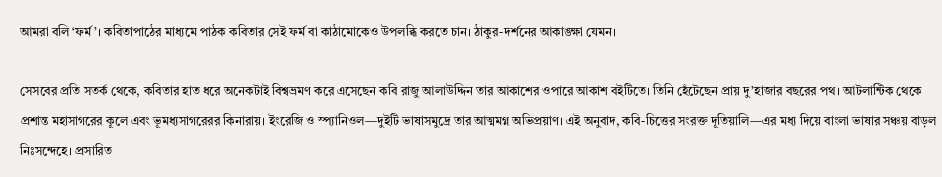আমরা বলি ‘ফর্ম’। কবিতাপাঠের মাধ্যমে পাঠক কবিতার সেই ফর্ম বা কাঠামোকেও উপলব্ধি করতে চান। ঠাকুর-দর্শনের আকাঙ্ক্ষা যেমন।

সেসবের প্রতি সতর্ক থেকে, কবিতার হাত ধরে অনেকটাই বিশ্বভ্রমণ করে এসেছেন কবি রাজু আলাউদ্দিন তার আকাশের ওপারে আকাশ বইটিতে। তিনি হেঁটেছেন প্রায় দু’হাজার বছরের পথ। আটলান্টিক থেকে প্রশান্ত মহাসাগরের কূলে এবং ভূমধ্যসাগরেরর কিনারায়। ইংরেজি ও স্প্যানিওল—দুইটি ভাষাসমুদ্রে তার আত্মমগ্ন অভিপ্রয়াণ। এই অনুবাদ, কবি-চিত্তের সংরক্ত দূতিয়ালি—এর মধ্য দিয়ে বাংলা ভাষার সঞ্চয় বাড়ল নিঃসন্দেহে। প্রসারিত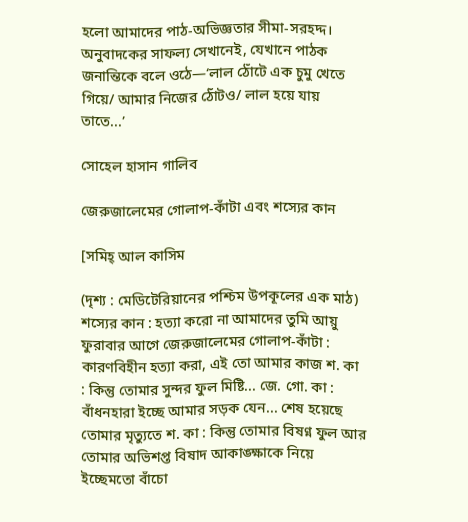হলো আমাদের পাঠ-অভিজ্ঞতার সীমা-সরহদ্দ। অনুবাদকের সাফল্য সেখানেই, যেখানে পাঠক জনান্তিকে বলে ওঠে—‘লাল ঠোঁটে এক চুমু খেতে গিয়ে/ আমার নিজের ঠোঁটও/ লাল হয়ে যায় তাতে...’

সোহেল হাসান গালিব

জেরুজালেমের গোলাপ-কাঁটা এবং শস্যের কান

[সমিহ্ আল কাসিম

(দৃশ্য : মেডিটেরিয়ানের পশ্চিম উপকূলের এক মাঠ) শস্যের কান : হত্যা করো না আমাদের তুমি আয়ু ফুরাবার আগে জেরুজালেমের গোলাপ-কাঁটা : কারণবিহীন হত্যা করা, এই তো আমার কাজ শ. কা : কিন্তু তোমার সুন্দর ফুল মিষ্টি... জে. গো. কা : বাঁধনহারা ইচ্ছে আমার সড়ক যেন... শেষ হয়েছে তোমার মৃত্যুতে শ. কা : কিন্তু তোমার বিষণ্ন ফুল আর তোমার অভিশপ্ত বিষাদ আকাঙ্ক্ষাকে নিয়ে ইচ্ছেমতো বাঁচো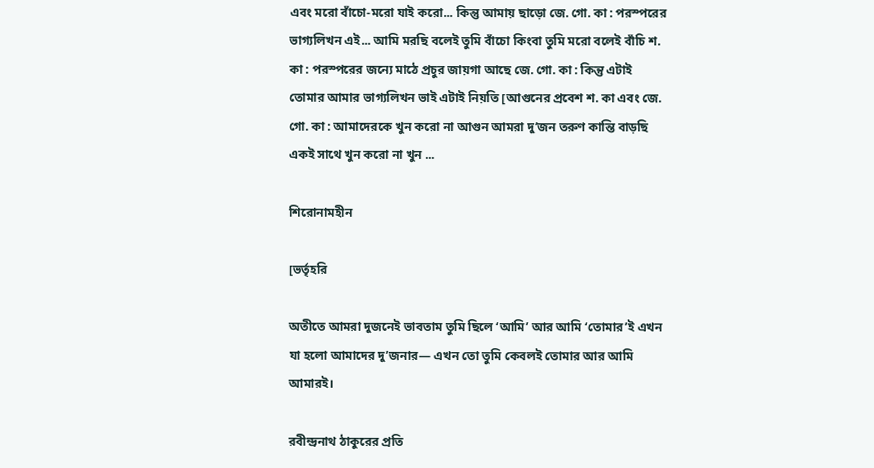এবং মরো বাঁচো-মরো যাই করো... কিন্তু আমায় ছাড়ো জে. গো. কা : পরস্পরের ভাগ্যলিখন এই... আমি মরছি বলেই তুমি বাঁচো কিংবা তুমি মরো বলেই বাঁচি শ. কা : পরস্পরের জন্যে মাঠে প্রচুর জায়গা আছে জে. গো. কা : কিন্তু এটাই তোমার আমার ভাগ্যলিখন ভাই এটাই নিয়তি [আগুনের প্রবেশ শ. কা এবং জে. গো. কা : আমাদেরকে খুন করো না আগুন আমরা দু’জন তরুণ কান্তি বাড়ছি একই সাথে খুন করো না খুন ...

শিরোনামহীন

[ভর্তৃহরি

অতীতে আমরা দুজনেই ভাবতাম তুমি ছিলে ‘আমি’ আর আমি ‘তোমার’ই এখন যা হলো আমাদের দু’জনার— এখন তো তুমি কেবলই তোমার আর আমি আমারই।

রবীন্দ্রনাথ ঠাকুরের প্রতি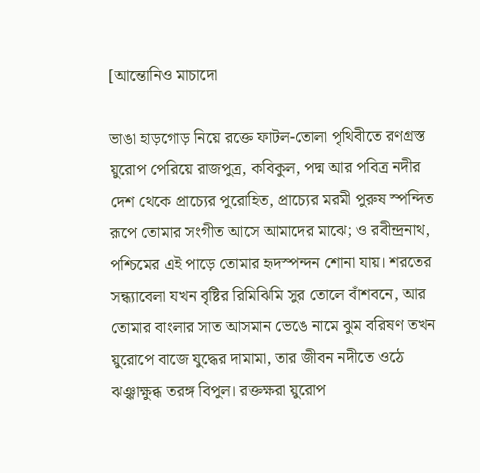[আন্তোনিও মাচাদো

ভাঙা হাড়গোড় নিয়ে রক্তে ফাটল-তোলা পৃথিবীতে রণগ্রস্ত য়ুরোপ পেরিয়ে রাজপুত্র, কবিকুল, পদ্ম আর পবিত্র নদীর দেশ থেকে প্রাচ্যের পুরোহিত, প্রাচ্যের মরমী পুরুষ স্পন্দিত রূপে তোমার সংগীত আসে আমাদের মাঝে; ও রবীন্দ্রনাথ, পশ্চিমের এই পাড়ে তোমার হৃদস্পন্দন শোনা যায়। শরতের সন্ধ্যাবেলা যখন বৃষ্টির রিমিঝিমি সুর তোলে বাঁশবনে, আর তোমার বাংলার সাত আসমান ভেঙে নামে ঝুম বরিষণ তখন য়ুরোপে বাজে যুদ্ধের দামামা, তার জীবন নদীতে ওঠে ঝঞ্ঝাক্ষুব্ধ তরঙ্গ বিপুল। রক্তক্ষরা য়ুরোপ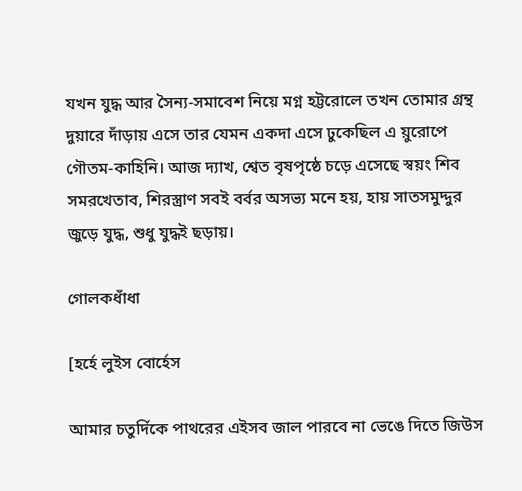যখন যুদ্ধ আর সৈন্য-সমাবেশ নিয়ে মগ্ন হট্টরোলে তখন তোমার গ্রন্থ দুয়ারে দাঁড়ায় এসে তার যেমন একদা এসে ঢুকেছিল এ য়ুরোপে গৌতম-কাহিনি। আজ দ্যাখ, শ্বেত বৃষপৃষ্ঠে চড়ে এসেছে স্বয়ং শিব সমরখেতাব, শিরস্ত্রাণ সবই বর্বর অসভ্য মনে হয়, হায় সাতসমুদ্দুর জুড়ে যুদ্ধ, শুধু যুদ্ধই ছড়ায়।

গোলকধাঁধা

[হর্হে লুইস বোর্হেস

আমার চতুর্দিকে পাথরের এইসব জাল পারবে না ভেঙে দিতে জিউস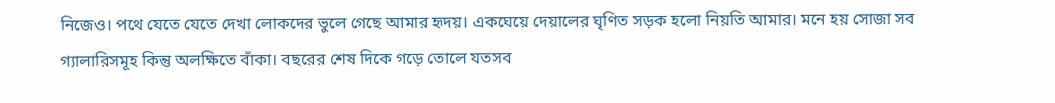নিজেও। পথে যেতে যেতে দেখা লোকদের ভুলে গেছে আমার হৃদয়। একঘেয়ে দেয়ালের ঘৃণিত সড়ক হলো নিয়তি আমার। মনে হয় সোজা সব গ্যালারিসমূহ কিন্তু অলক্ষিতে বাঁকা। বছরের শেষ দিকে গড়ে তোলে যতসব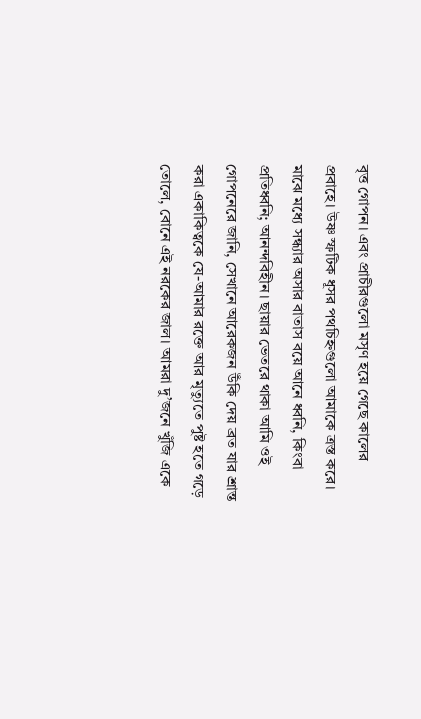বৃত্ত গোপন। এবং প্রাচীরগুলো মসৃণ হয়ে গেছে কালের প্রবাহে। উষ্ণ স্ফটিক ধূসর পথচিহ্নগুলো আমাকে ত্রস্ত করে। মাঝে মধ্যে সন্ধ্যার অসার বাতাস বয়ে আনে ধ্বনি, কিংবা প্রতিধ্বনি; আনন্দবিহীন। ছায়ার ভেতরে থাকা আমি ওই গোপনেরে জানি, সেখানে আরেকজন উঁকি দেয় ব্রত যার শ্রান্ত করা একাকিত্বকে যে-আমার রক্তে আর মৃত্যুতে পুষ্ট হতে গড়ে তোলে, বোনে এই নরকের জাল। আমরা দু’জনে খুঁজি একে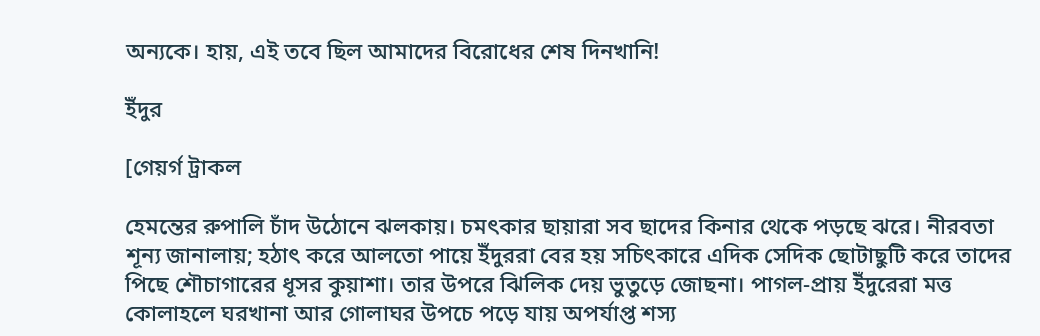অন্যকে। হায়, এই তবে ছিল আমাদের বিরোধের শেষ দিনখানি!

ইঁদুর

[গেয়র্গ ট্রাকল

হেমন্তের রুপালি চাঁদ উঠোনে ঝলকায়। চমৎকার ছায়ারা সব ছাদের কিনার থেকে পড়ছে ঝরে। নীরবতা শূন্য জানালায়; হঠাৎ করে আলতো পায়ে ইঁদুররা বের হয় সচিৎকারে এদিক সেদিক ছোটাছুটি করে তাদের পিছে শৌচাগারের ধূসর কুয়াশা। তার উপরে ঝিলিক দেয় ভুতুড়ে জোছনা। পাগল-প্রায় ইঁদুরেরা মত্ত কোলাহলে ঘরখানা আর গোলাঘর উপচে পড়ে যায় অপর্যাপ্ত শস্য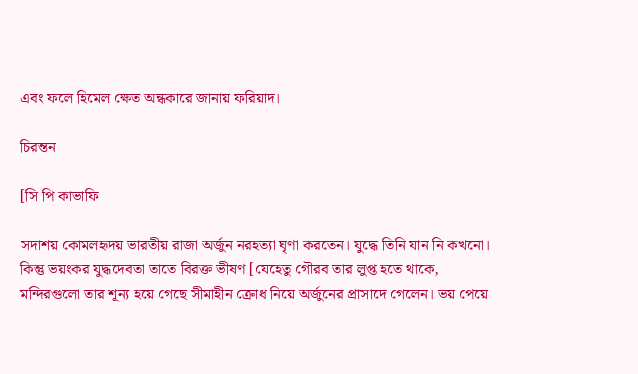এবং ফলে হিমেল ক্ষেত অন্ধকারে জানায় ফরিয়াদ।

চিরন্তন

[সি পি কাভাফি

সদাশয় কোমলহৃদয় ভারতীয় রাজা অর্জুন নরহত্যা ঘৃণা করতেন। যুদ্ধে তিনি যান নি কখনো। কিন্তু ভয়ংকর যুদ্ধদেবতা তাতে বিরক্ত ভীষণ [যেহেতু গৌরব তার লুপ্ত হতে থাকে, মন্দিরগুলো তার শূন্য হয়ে গেছে সীমাহীন ক্রোধ নিয়ে অর্জুনের প্রাসাদে গেলেন। ভয় পেয়ে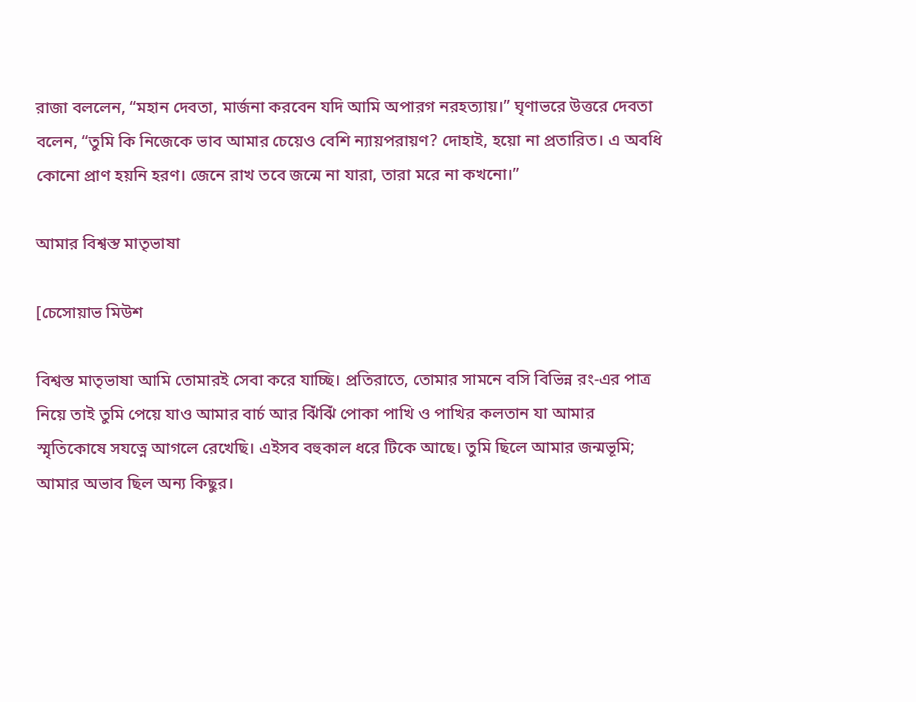রাজা বললেন, “মহান দেবতা, মার্জনা করবেন যদি আমি অপারগ নরহত্যায়।” ঘৃণাভরে উত্তরে দেবতা বলেন, “তুমি কি নিজেকে ভাব আমার চেয়েও বেশি ন্যায়পরায়ণ? দোহাই, হয়ো না প্রতারিত। এ অবধি কোনো প্রাণ হয়নি হরণ। জেনে রাখ তবে জন্মে না যারা, তারা মরে না কখনো।”

আমার বিশ্বস্ত মাতৃভাষা

[চেসোয়াভ মিউশ

বিশ্বস্ত মাতৃভাষা আমি তোমারই সেবা করে যাচ্ছি। প্রতিরাতে, তোমার সামনে বসি বিভিন্ন রং-এর পাত্র নিয়ে তাই তুমি পেয়ে যাও আমার বার্চ আর ঝিঁঝিঁ পোকা পাখি ও পাখির কলতান যা আমার স্মৃতিকোষে সযত্নে আগলে রেখেছি। এইসব বহুকাল ধরে টিকে আছে। তুমি ছিলে আমার জন্মভূমি; আমার অভাব ছিল অন্য কিছুর।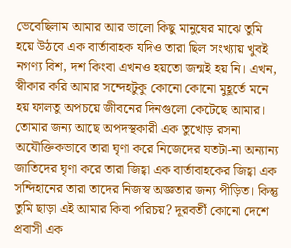ভেবেছিলাম আমার আর ভালো কিছু মানুষের মাঝে তুমি হয়ে উঠবে এক বার্তাবাহক যদিও তারা ছিল সংখ্যায় খুবই নগণ্য বিশ, দশ কিংবা এখনও হয়তো জন্মই হয় নি। এখন, স্বীকার করি আমার সন্দেহটুকু কোনো কোনো মুহূর্তে মনে হয় ফালতু অপচয়ে জীবনের দিনগুলো কেটেছে আমার। তোমার জন্য আছে অপদস্থকারী এক তুখোড় রসনা অযৌক্তিকভাবে তারা ঘৃণা করে নিজেদের যতটা-না অন্যান্য জাতিদের ঘৃণা করে তারা জিহ্বা এক বার্তাবাহকের জিহ্বা এক সন্দিহানের তারা তাদের নিজস্ব অজ্ঞতার জন্য পীড়িত। কিন্তু তুমি ছাড়া এই আমার কিবা পরিচয়? দূরবর্তী কোনো দেশে প্রবাসী এক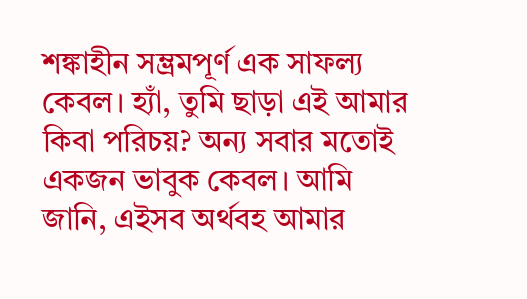শঙ্কাহীন সম্ভ্রমপূর্ণ এক সাফল্য কেবল। হ্যাঁ, তুমি ছাড়া এই আমার কিবা পরিচয়? অন্য সবার মতোই একজন ভাবুক কেবল। আমি জানি, এইসব অর্থবহ আমার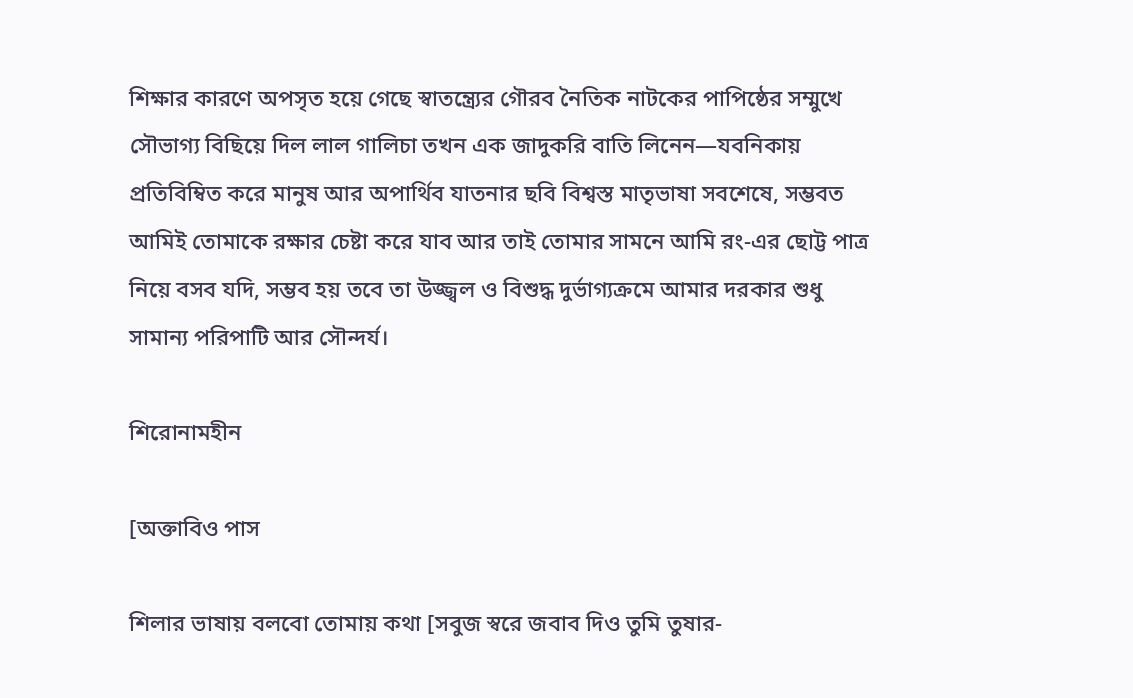শিক্ষার কারণে অপসৃত হয়ে গেছে স্বাতন্ত্র্যের গৌরব নৈতিক নাটকের পাপিষ্ঠের সম্মুখে সৌভাগ্য বিছিয়ে দিল লাল গালিচা তখন এক জাদুকরি বাতি লিনেন—যবনিকায় প্রতিবিম্বিত করে মানুষ আর অপার্থিব যাতনার ছবি বিশ্বস্ত মাতৃভাষা সবশেষে, সম্ভবত আমিই তোমাকে রক্ষার চেষ্টা করে যাব আর তাই তোমার সামনে আমি রং-এর ছোট্ট পাত্র নিয়ে বসব যদি, সম্ভব হয় তবে তা উজ্জ্বল ও বিশুদ্ধ দুর্ভাগ্যক্রমে আমার দরকার শুধু সামান্য পরিপাটি আর সৌন্দর্য।

শিরোনামহীন

[অক্তাবিও পাস

শিলার ভাষায় বলবো তোমায় কথা [সবুজ স্বরে জবাব দিও তুমি তুষার-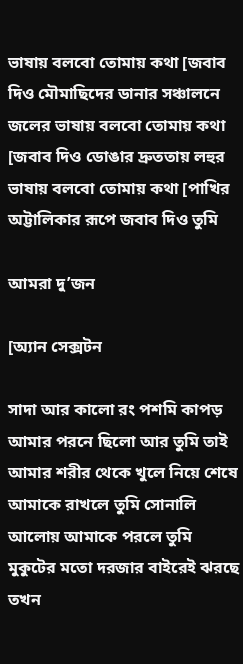ভাষায় বলবো তোমায় কথা [জবাব দিও মৌমাছিদের ডানার সঞ্চালনে জলের ভাষায় বলবো তোমায় কথা [জবাব দিও ডোঙার দ্রুততায় লহুর ভাষায় বলবো তোমায় কথা [পাখির অট্টালিকার রূপে জবাব দিও তুমি

আমরা দু’জন

[অ্যান সেক্সটন

সাদা আর কালো রং পশমি কাপড় আমার পরনে ছিলো আর তুমি তাই আমার শরীর থেকে খুলে নিয়ে শেষে আমাকে রাখলে তুমি সোনালি আলোয় আমাকে পরলে তুমি মুকুটের মতো দরজার বাইরেই ঝরছে তখন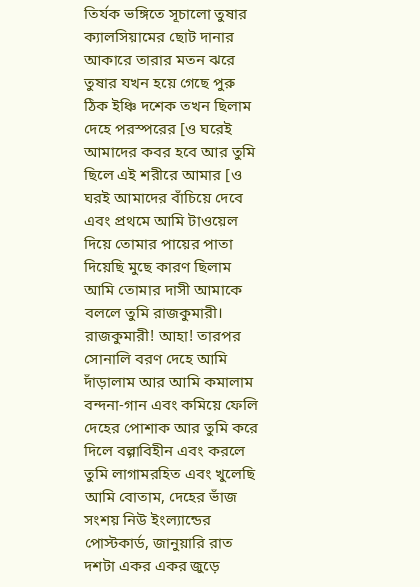তির্যক ভঙ্গিতে সূচালো তুষার ক্যালসিয়ামের ছোট দানার আকারে তারার মতন ঝরে তুষার যখন হয়ে গেছে পুরু ঠিক ইঞ্চি দশেক তখন ছিলাম দেহে পরস্পরের [ও ঘরেই আমাদের কবর হবে আর তুমি ছিলে এই শরীরে আমার [ও ঘরই আমাদের বাঁচিয়ে দেবে এবং প্রথমে আমি টাওয়েল দিয়ে তোমার পায়ের পাতা দিয়েছি মুছে কারণ ছিলাম আমি তোমার দাসী আমাকে বললে তুমি রাজকুমারী। রাজকুমারী! আহা! তারপর সোনালি বরণ দেহে আমি দাঁড়ালাম আর আমি কমালাম বন্দনা-গান এবং কমিয়ে ফেলি দেহের পোশাক আর তুমি করে দিলে বল্গাবিহীন এবং করলে তুমি লাগামরহিত এবং খুলেছি আমি বোতাম, দেহের ভাঁজ সংশয় নিউ ইংল্যান্ডের পোস্টকার্ড, জানুয়ারি রাত দশটা একর একর জুড়ে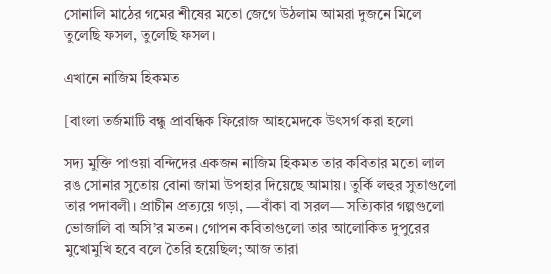সোনালি মাঠের গমের শীষের মতো জেগে উঠলাম আমরা দুজনে মিলে তুলেছি ফসল, তুলেছি ফসল।

এখানে নাজিম হিকমত

[বাংলা তর্জমাটি বন্ধু প্রাবন্ধিক ফিরোজ আহমেদকে উৎসর্গ করা হলো

সদ্য মুক্তি পাওয়া বন্দিদের একজন নাজিম হিকমত তার কবিতার মতো লাল রঙ সোনার সুতোয় বোনা জামা উপহার দিয়েছে আমায়। তুর্কি লহুর সুতাগুলো তার পদাবলী। প্রাচীন প্রত্যয়ে গড়া, —বাঁকা বা সরল— সত্যিকার গল্পগুলো ভোজালি বা অসি’র মতন। গোপন কবিতাগুলো তার আলোকিত দুপুরের মুখোমুখি হবে বলে তৈরি হয়েছিল; আজ তারা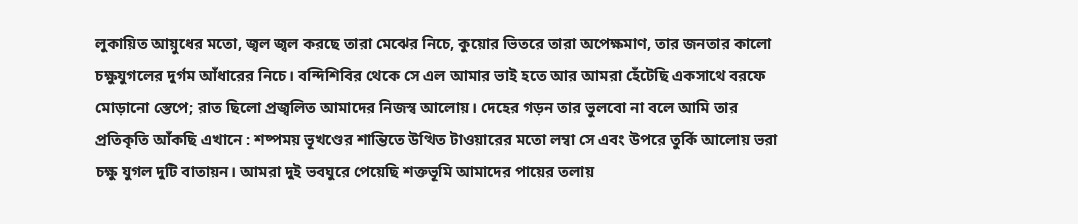লুকায়িত আয়ুধের মতো, জ্বল জ্বল করছে তারা মেঝের নিচে, কুয়োর ভিতরে তারা অপেক্ষমাণ, তার জনতার কালো চক্ষুযুগলের দুর্গম আঁধারের নিচে। বন্দিশিবির থেকে সে এল আমার ভাই হতে আর আমরা হেঁটেছি একসাথে বরফে মোড়ানো স্তেপে; রাত ছিলো প্রজ্বলিত আমাদের নিজস্ব আলোয়। দেহের গড়ন তার ভুলবো না বলে আমি তার প্রতিকৃতি আঁকছি এখানে : শষ্পময় ভূখণ্ডের শান্তিতে উত্থিত টাওয়ারের মতো লম্বা সে এবং উপরে তুর্কি আলোয় ভরা চক্ষু যুগল দুটি বাতায়ন। আমরা দুই ভবঘুরে পেয়েছি শক্তভূমি আমাদের পায়ের তলায়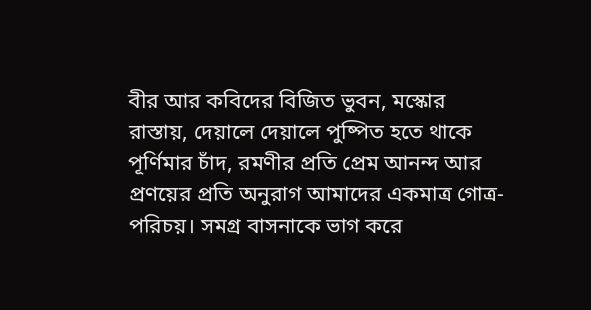বীর আর কবিদের বিজিত ভুবন, মস্কোর রাস্তায়, দেয়ালে দেয়ালে পুষ্পিত হতে থাকে পূর্ণিমার চাঁদ, রমণীর প্রতি প্রেম আনন্দ আর প্রণয়ের প্রতি অনুরাগ আমাদের একমাত্র গোত্র-পরিচয়। সমগ্র বাসনাকে ভাগ করে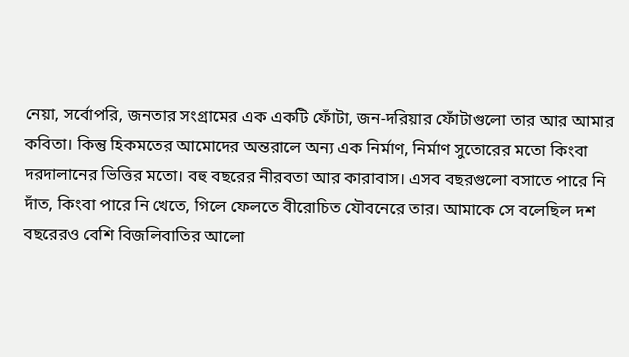নেয়া, সর্বোপরি, জনতার সংগ্রামের এক একটি ফোঁটা, জন-দরিয়ার ফোঁটাগুলো তার আর আমার কবিতা। কিন্তু হিকমতের আমোদের অন্তরালে অন্য এক নির্মাণ, নির্মাণ সুতোরের মতো কিংবা দরদালানের ভিত্তির মতো। বহু বছরের নীরবতা আর কারাবাস। এসব বছরগুলো বসাতে পারে নি দাঁত, কিংবা পারে নি খেতে, গিলে ফেলতে বীরোচিত যৌবনেরে তার। আমাকে সে বলেছিল দশ বছরেরও বেশি বিজলিবাতির আলো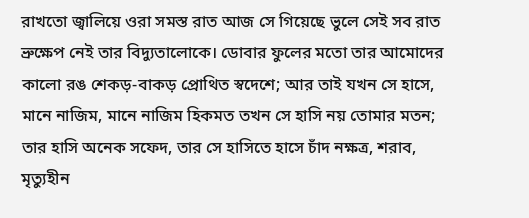রাখতো জ্বালিয়ে ওরা সমস্ত রাত আজ সে গিয়েছে ভুলে সেই সব রাত ভ্রুক্ষেপ নেই তার বিদ্যুতালোকে। ডোবার ফুলের মতো তার আমোদের কালো রঙ শেকড়-বাকড় প্রোথিত স্বদেশে; আর তাই যখন সে হাসে, মানে নাজিম, মানে নাজিম হিকমত তখন সে হাসি নয় তোমার মতন; তার হাসি অনেক সফেদ, তার সে হাসিতে হাসে চাঁদ নক্ষত্র, শরাব, মৃত্যুহীন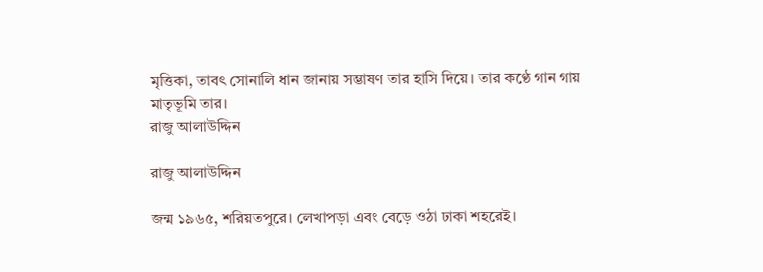মৃত্তিকা, তাবৎ সোনালি ধান জানায় সম্ভাষণ তার হাসি দিয়ে। তার কণ্ঠে গান গায় মাতৃভূমি তার।
রাজু আলাউদ্দিন

রাজু আলাউদ্দিন

জন্ম ১৯৬৫, শরিয়তপুরে। লেখাপড়া এবং বেড়ে ওঠা ঢাকা শহরেই।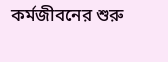কর্মজীবনের শুরু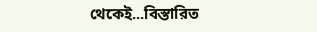থেকেই...বিস্তারিত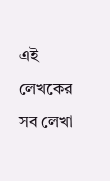এই লেখকের সব লেখা